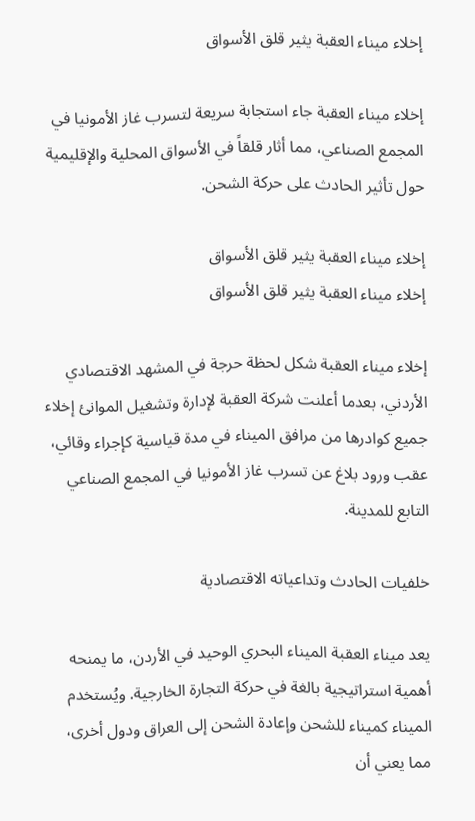إخلاء ميناء العقبة يثير قلق الأسواق

إخلاء ميناء العقبة جاء استجابة سريعة لتسرب غاز الأمونيا في المجمع الصناعي، مما أثار قلقاً في الأسواق المحلية والإقليمية حول تأثير الحادث على حركة الشحن.

إخلاء ميناء العقبة يثير قلق الأسواق
إخلاء ميناء العقبة يثير قلق الأسواق

إخلاء ميناء العقبة شكل لحظة حرجة في المشهد الاقتصادي الأردني، بعدما أعلنت شركة العقبة لإدارة وتشغيل الموانئ إخلاء جميع كوادرها من مرافق الميناء في مدة قياسية كإجراء وقائي، عقب ورود بلاغ عن تسرب غاز الأمونيا في المجمع الصناعي التابع للمدينة.

خلفيات الحادث وتداعياته الاقتصادية

يعد ميناء العقبة الميناء البحري الوحيد في الأردن، ما يمنحه أهمية استراتيجية بالغة في حركة التجارة الخارجية. ويُستخدم الميناء كميناء للشحن وإعادة الشحن إلى العراق ودول أخرى، مما يعني أن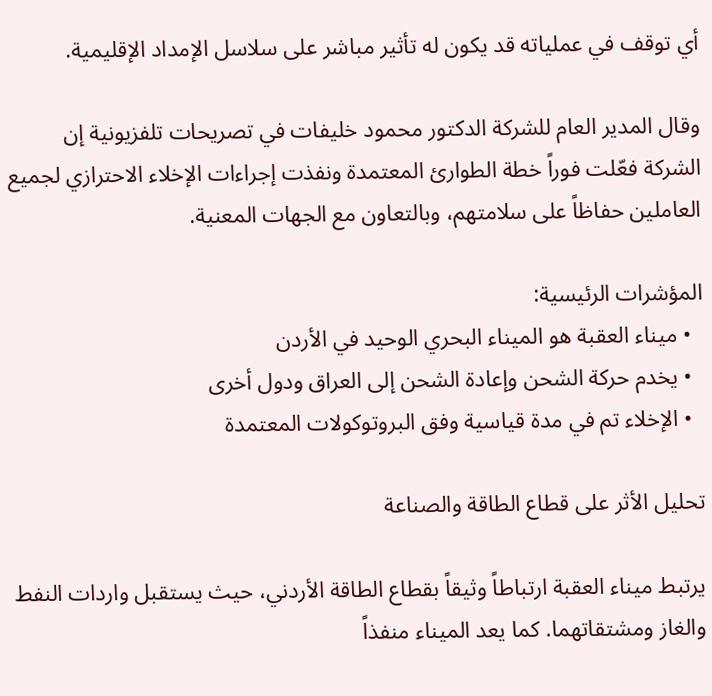أي توقف في عملياته قد يكون له تأثير مباشر على سلاسل الإمداد الإقليمية.

وقال المدير العام للشركة الدكتور محمود خليفات في تصريحات تلفزيونية إن الشركة فعّلت فوراً خطة الطوارئ المعتمدة ونفذت إجراءات الإخلاء الاحترازي لجميع العاملين حفاظاً على سلامتهم، وبالتعاون مع الجهات المعنية.

المؤشرات الرئيسية:
  • ميناء العقبة هو الميناء البحري الوحيد في الأردن
  • يخدم حركة الشحن وإعادة الشحن إلى العراق ودول أخرى
  • الإخلاء تم في مدة قياسية وفق البروتوكولات المعتمدة

تحليل الأثر على قطاع الطاقة والصناعة

يرتبط ميناء العقبة ارتباطاً وثيقاً بقطاع الطاقة الأردني، حيث يستقبل واردات النفط والغاز ومشتقاتهما. كما يعد الميناء منفذاً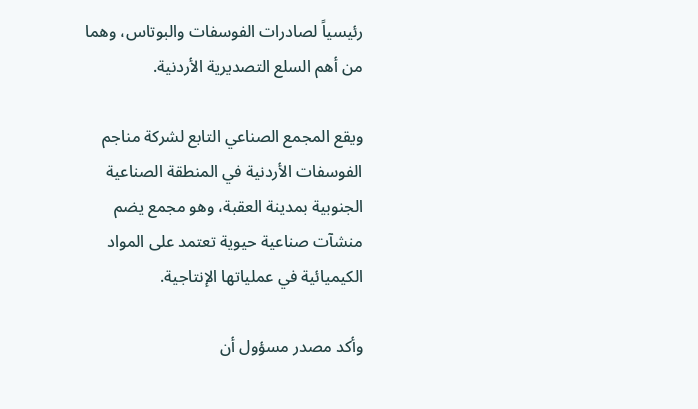رئيسياً لصادرات الفوسفات والبوتاس، وهما من أهم السلع التصديرية الأردنية.

ويقع المجمع الصناعي التابع لشركة مناجم الفوسفات الأردنية في المنطقة الصناعية الجنوبية بمدينة العقبة، وهو مجمع يضم منشآت صناعية حيوية تعتمد على المواد الكيميائية في عملياتها الإنتاجية.

وأكد مصدر مسؤول أن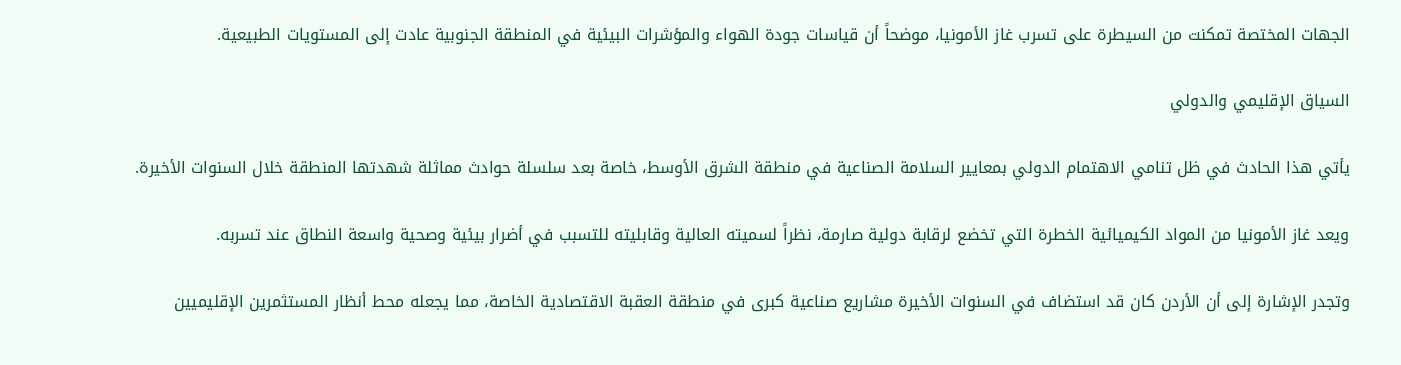الجهات المختصة تمكنت من السيطرة على تسرب غاز الأمونيا، موضحاً أن قياسات جودة الهواء والمؤشرات البيئية في المنطقة الجنوبية عادت إلى المستويات الطبيعية.

السياق الإقليمي والدولي

يأتي هذا الحادث في ظل تنامي الاهتمام الدولي بمعايير السلامة الصناعية في منطقة الشرق الأوسط، خاصة بعد سلسلة حوادث مماثلة شهدتها المنطقة خلال السنوات الأخيرة.

ويعد غاز الأمونيا من المواد الكيميائية الخطرة التي تخضع لرقابة دولية صارمة، نظراً لسميته العالية وقابليته للتسبب في أضرار بيئية وصحية واسعة النطاق عند تسربه.

وتجدر الإشارة إلى أن الأردن كان قد استضاف في السنوات الأخيرة مشاريع صناعية كبرى في منطقة العقبة الاقتصادية الخاصة، مما يجعله محط أنظار المستثمرين الإقليميين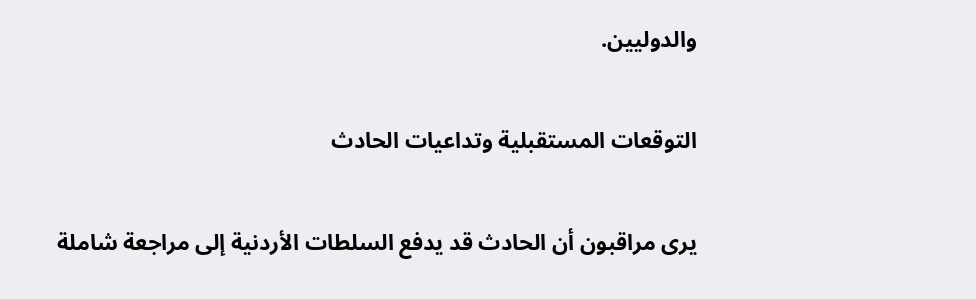والدوليين.

التوقعات المستقبلية وتداعيات الحادث

يرى مراقبون أن الحادث قد يدفع السلطات الأردنية إلى مراجعة شاملة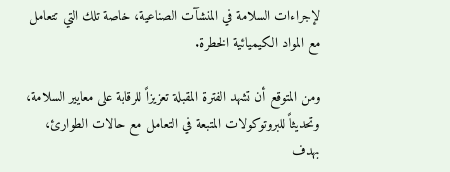لإجراءات السلامة في المنشآت الصناعية، خاصة تلك التي تتعامل مع المواد الكيميائية الخطرة.

ومن المتوقع أن تشهد الفترة المقبلة تعزيزاً للرقابة على معايير السلامة، وتحديثاً للبروتوكولات المتبعة في التعامل مع حالات الطوارئ، بهدف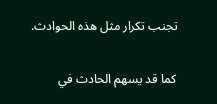تجنب تكرار مثل هذه الحوادث.

كما قد يسهم الحادث في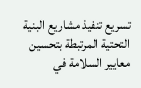تسريع تنفيذ مشاريع البنية التحتية المرتبطة بتحسين معايير السلامة في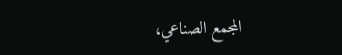المجمع الصناعي،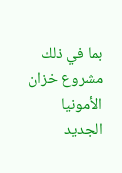بما في ذلك مشروع خزان الأمونيا الجديد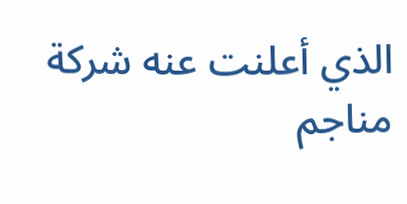الذي أعلنت عنه شركة مناجم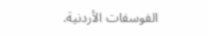الفوسفات الأردنية.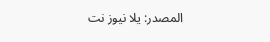المصدر: يلا نيوز نت